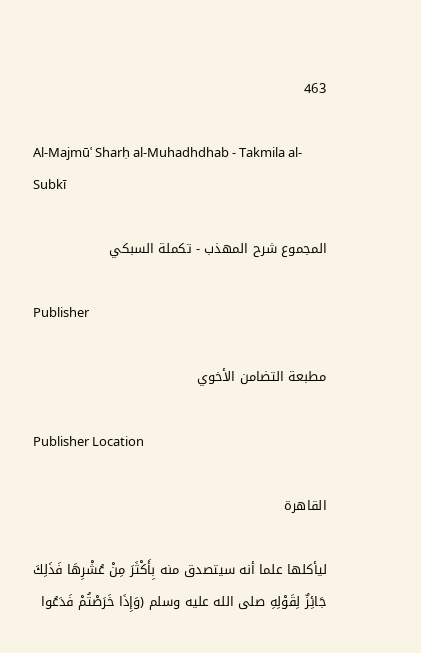463

Al-Majmūʿ Sharḥ al-Muhadhdhab - Takmila al-Subkī

المجموع شرح المهذب - تكملة السبكي

Publisher

مطبعة التضامن الأخوي

Publisher Location

القاهرة

ليأكلها علما أنه سيتصدق منه بِأَكْثَرَ مِنْ عُشْرِهَا فَذَلِكَ جَائِزٌ لِقَوْلِهِ صلى الله عليه وسلم (وَإِذَا خَرَصْتُمْ فَدَعُوا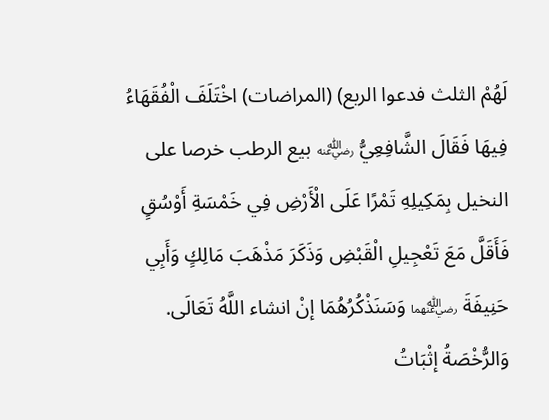لَهُمْ الثلث فدعوا الربع) (المراضات) اخْتَلَفَ الْفُقَهَاءُ فِيهَا فَقَالَ الشَّافِعِيُّ ﵁ بيع الرطب خرصا على النخيل بِمَكِيلِهِ تَمْرًا عَلَى الْأَرْضِ فِي خَمْسَةِ أَوْسُقٍ فَأَقَلَّ مَعَ تَعْجِيلِ الْقَبْضِ وَذَكَرَ مَذْهَبَ مَالِكٍ وَأَبِي حَنِيفَةَ ﵄ وَسَنَذْكُرُهُمَا إنْ انشاء اللَّهُ تَعَالَى.
وَالرُّخْصَةُ إثْبَاتُ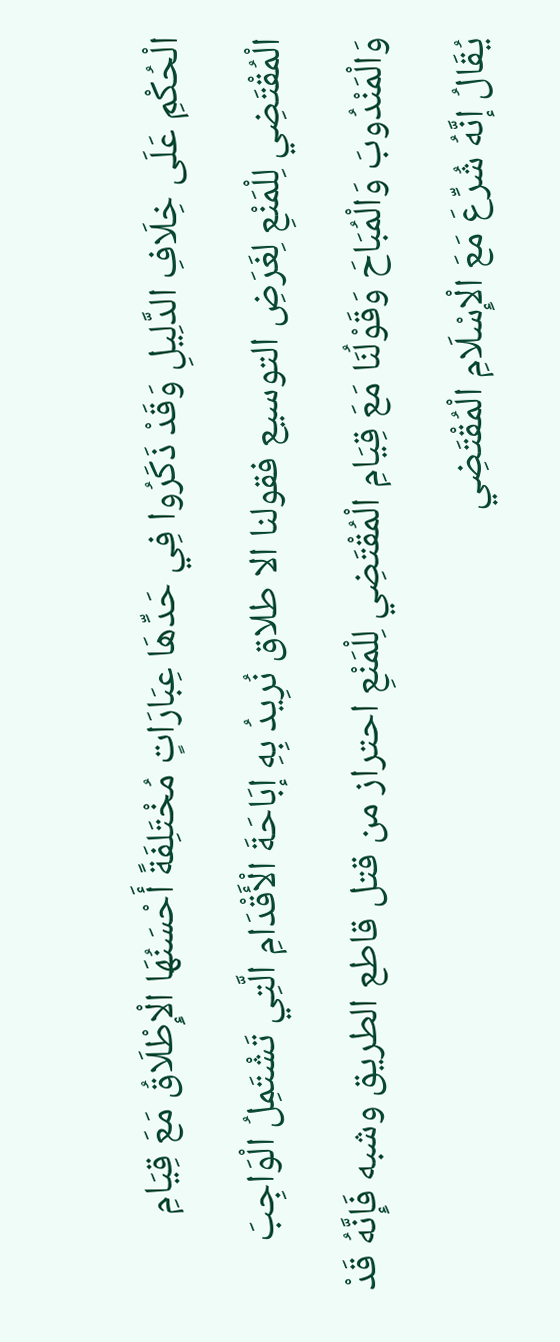الْحُكْمِ عَلَى خِلَافِ الدَّلِيلِ وَقَدْ ذَكَرُوا فِي حَدِّهَا عِبَارَاتٍ مُخْتَلِفَةً أَحْسَنُهَا الْإِطْلَاقُ مَعَ قِيَامِ الْمُقْتَضِي لِلْمَنْعِ لِغَرَضِ التوسيع فقولنا الا طلاق نُرِيدُ بِهِ إبَاحَةَ الْأَقْدَامِ الَّتِي تَشْتَمِلُ الْوَاجِبَ وَالْمَنْدُوبَ وَالْمُبَاحَ وَقَوْلُنَا مَعَ قِيَامِ الْمُقْتَضِي لِلْمَنْعِ احتراز من قتل قاطع الطريق وشبه فَإِنَّهُ قَدْ يُقَالُ إنَّهُ شُرِّعَ مَعَ الْإِسْلَامِ الْمُقْتَضِي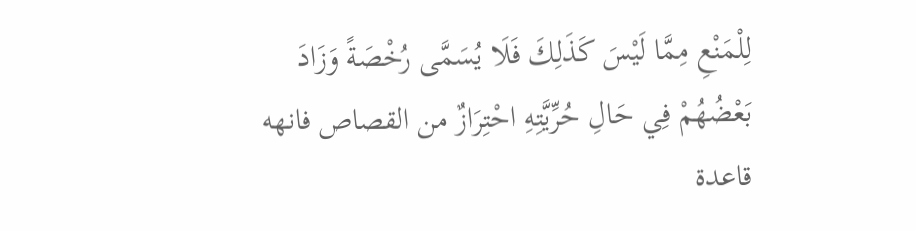لِلْمَنْعِ مِمَّا لَيْسَ كَذَلِكَ فَلَا يُسَمَّى رُخْصَةً وَزَادَ بَعْضُهُمْ فِي حَالِ حُرِّيَّتِهِ احْتِرَازٌ من القصاص فانهه قاعدة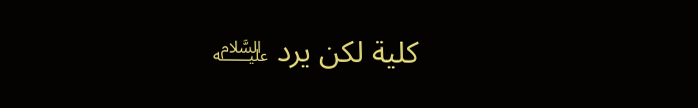كلية لكن يرد ﵇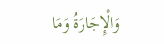وَالْإِجَارَةُ وَمَا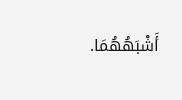أَشْبَهُهُمَا.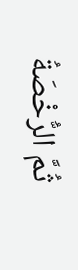ثُمَّ الرُّخْصَةُ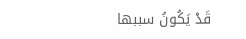قَدْ يَكُونُ سببها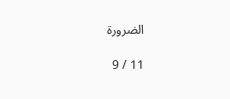الضرورة

11 / 9